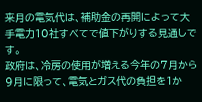来月の電気代は、補助金の再開によって大手電力10社すべてで値下がりする見通しです。
政府は、冷房の使用が増える今年の7月から9月に限って、電気とガス代の負担を1か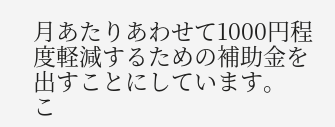月あたりあわせて1000円程度軽減するための補助金を出すことにしています。
こ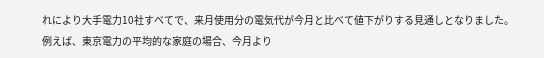れにより大手電力10社すべてで、来月使用分の電気代が今月と比べて値下がりする見通しとなりました。
例えば、東京電力の平均的な家庭の場合、今月より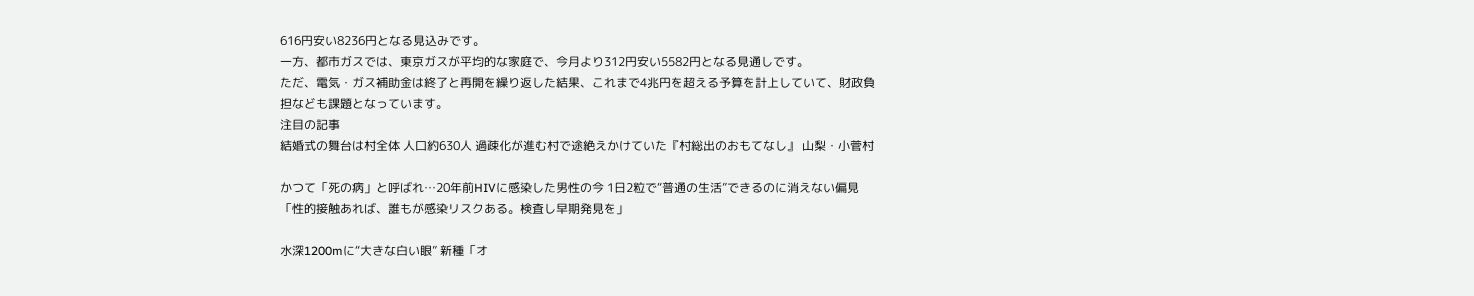616円安い8236円となる見込みです。
一方、都市ガスでは、東京ガスが平均的な家庭で、今月より312円安い5582円となる見通しです。
ただ、電気・ガス補助金は終了と再開を繰り返した結果、これまで4兆円を超える予算を計上していて、財政負担なども課題となっています。
注目の記事
結婚式の舞台は村全体 人口約630人 過疎化が進む村で途絶えかけていた『村総出のおもてなし』 山梨・小菅村

かつて「死の病」と呼ばれ…20年前HIVに感染した男性の今 1日2粒で“普通の生活”できるのに消えない偏見 「性的接触あれば、誰もが感染リスクある。検査し早期発見を」

水深1200mに“大きな白い眼” 新種「オ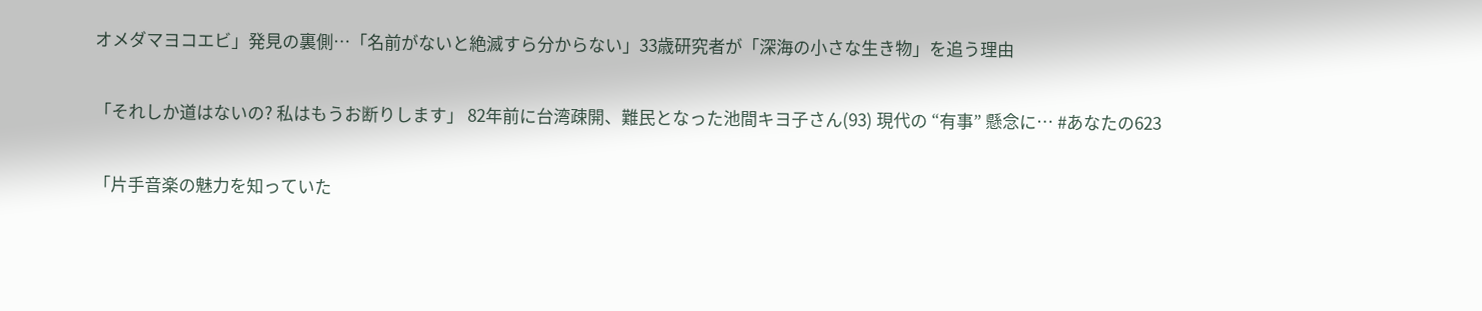オメダマヨコエビ」発見の裏側…「名前がないと絶滅すら分からない」33歳研究者が「深海の小さな生き物」を追う理由

「それしか道はないの? 私はもうお断りします」 82年前に台湾疎開、難民となった池間キヨ子さん(93) 現代の “有事” 懸念に… #あなたの623

「片手音楽の魅力を知っていた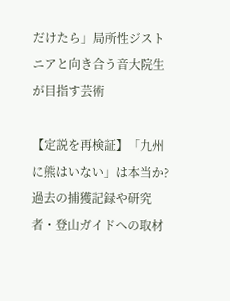だけたら」局所性ジストニアと向き合う音大院生が目指す芸術

【定説を再検証】「九州に熊はいない」は本当か? 過去の捕獲記録や研究者・登山ガイドへの取材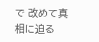で 改めて真相に迫る